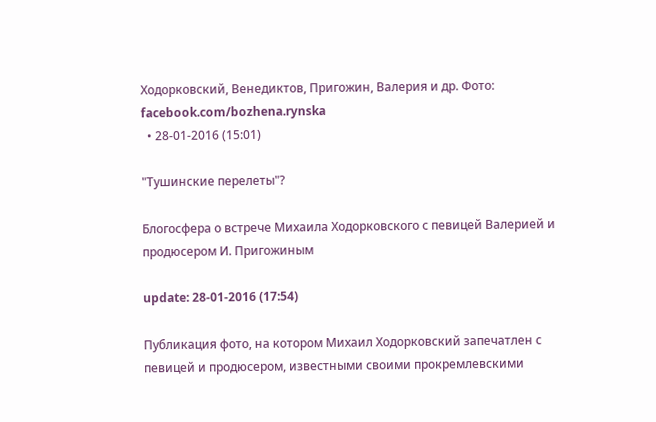Ходорковский, Венедиктов, Пригожин, Валерия и др. Фото: facebook.com/bozhena.rynska
  • 28-01-2016 (15:01)

"Тушинские перелеты"?

Блогосфера о встрече Михаила Ходорковского с певицей Валерией и продюсером И. Пригожиным

update: 28-01-2016 (17:54)

Публикация фото, на котором Михаил Ходорковский запечатлен с певицей и продюсером, известными своими прокремлевскими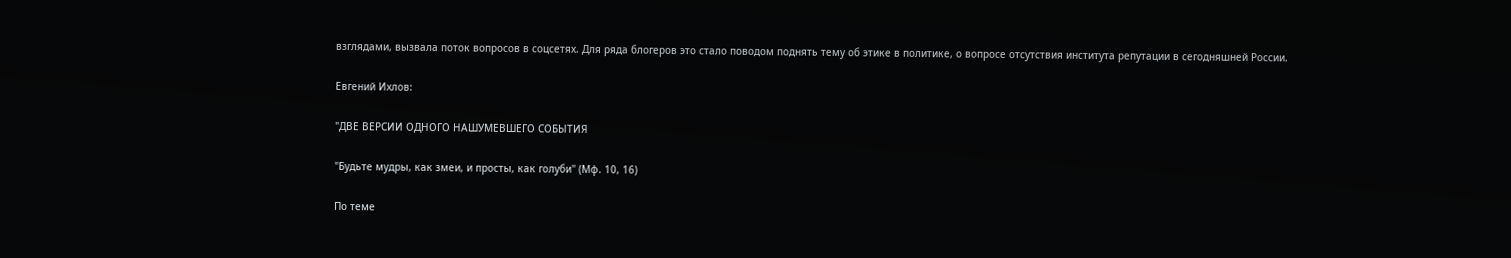взглядами, вызвала поток вопросов в соцсетях. Для ряда блогеров это стало поводом поднять тему об этике в политике, о вопросе отсутствия института репутации в сегодняшней России.

Евгений Ихлов:

"ДВЕ ВЕРСИИ ОДНОГО НАШУМЕВШЕГО СОБЫТИЯ

"Будьте мудры, как змеи, и просты, как голуби" (Мф. 10, 16)

По теме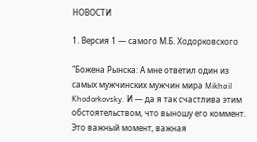НОВОСТИ

1. Версия 1 — самого М.Б. Ходорковского

"Божена Рынска: А мне ответил один из самых мужчинских мужчин мира Mikhail Khodorkovsky. И — да я так счастлива этим обстоятельством, что выношу его коммент. Это важный момент, важная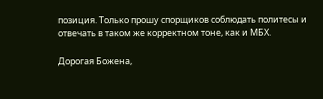позиция. Только прошу спорщиков соблюдать политесы и отвечать в таком же корректном тоне, как и МБХ.

Дорогая Божена,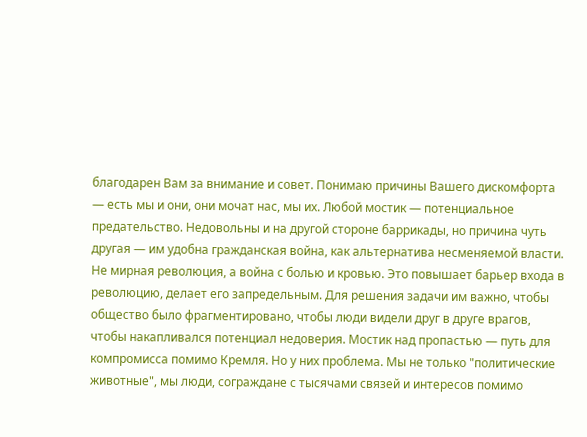благодарен Вам за внимание и совет. Понимаю причины Вашего дискомфорта — есть мы и они, они мочат нас, мы их. Любой мостик — потенциальное предательство. Недовольны и на другой стороне баррикады, но причина чуть другая — им удобна гражданская война, как альтернатива несменяемой власти. Не мирная революция, а война с болью и кровью. Это повышает барьер входа в революцию, делает его запредельным. Для решения задачи им важно, чтобы общество было фрагментировано, чтобы люди видели друг в друге врагов, чтобы накапливался потенциал недоверия. Мостик над пропастью — путь для компромисса помимо Кремля. Но у них проблема. Мы не только "политические животные", мы люди, сограждане с тысячами связей и интересов помимо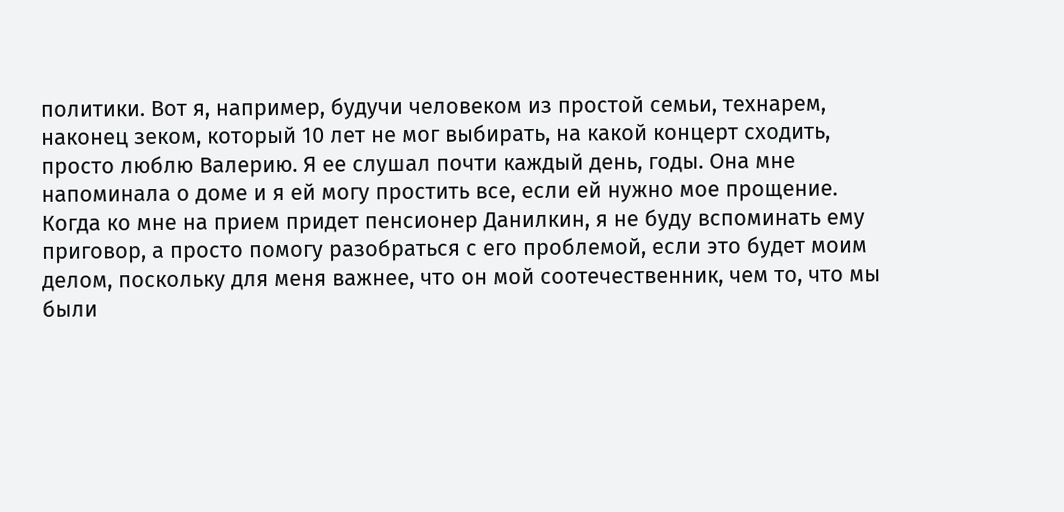политики. Вот я, например, будучи человеком из простой семьи, технарем, наконец зеком, который 10 лет не мог выбирать, на какой концерт сходить, просто люблю Валерию. Я ее слушал почти каждый день, годы. Она мне напоминала о доме и я ей могу простить все, если ей нужно мое прощение. Когда ко мне на прием придет пенсионер Данилкин, я не буду вспоминать ему приговор, а просто помогу разобраться с его проблемой, если это будет моим делом, поскольку для меня важнее, что он мой соотечественник, чем то, что мы были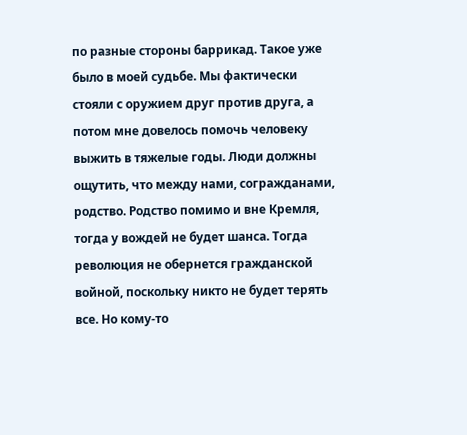по разные стороны баррикад. Такое уже было в моей судьбе. Мы фактически стояли с оружием друг против друга, а потом мне довелось помочь человеку выжить в тяжелые годы. Люди должны ощутить, что между нами, согражданами, родство. Родство помимо и вне Кремля, тогда у вождей не будет шанса. Тогда революция не обернется гражданской войной, поскольку никто не будет терять все. Но кому-то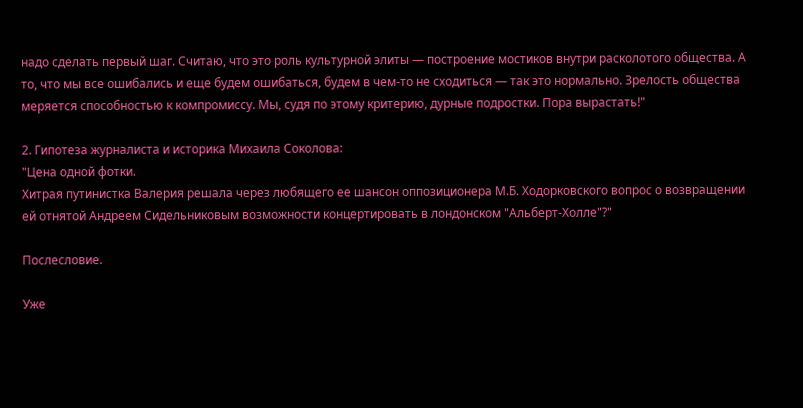надо сделать первый шаг. Считаю, что это роль культурной элиты — построение мостиков внутри расколотого общества. А то, что мы все ошибались и еще будем ошибаться, будем в чем-то не сходиться — так это нормально. Зрелость общества меряется способностью к компромиссу. Мы, судя по этому критерию, дурные подростки. Пора вырастать!"

2. Гипотеза журналиста и историка Михаила Соколова:
"Цена одной фотки.
Хитрая путинистка Валерия решала через любящего ее шансон оппозиционера М.Б. Ходорковского вопрос о возвращении ей отнятой Андреем Сидельниковым возможности концертировать в лондонском "Альберт-Холле"?"

Послесловие.

Уже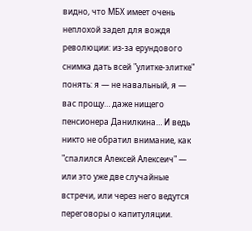видно, что МБХ имеет очень неплохой задел для вождя революции: из-за ерундового снимка дать всей "улитке-элитке" понять: я — не навальный, я — вас прощу… даже нищего пенсионера Данилкина… И ведь никто не обратил внимание, как "спалился Алексей Алексеич" — или это уже две случайные встречи, или через него ведутся переговоры о капитуляции.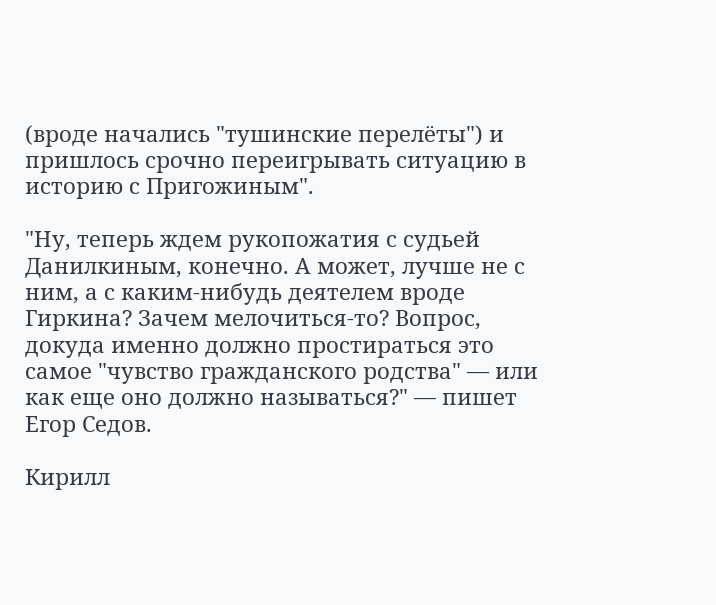(вроде начались "тушинские перелёты") и пришлось срочно переигрывать ситуацию в историю с Пригожиным".

"Ну, теперь ждем рукопожатия с судьей Данилкиным, конечно. А может, лучше не с ним, а с каким-нибудь деятелем вроде Гиркина? Зачем мелочиться-то? Вопрос, докуда именно должно простираться это самое "чувство гражданского родства" — или как еще оно должно называться?" — пишет Егор Седов.

Кирилл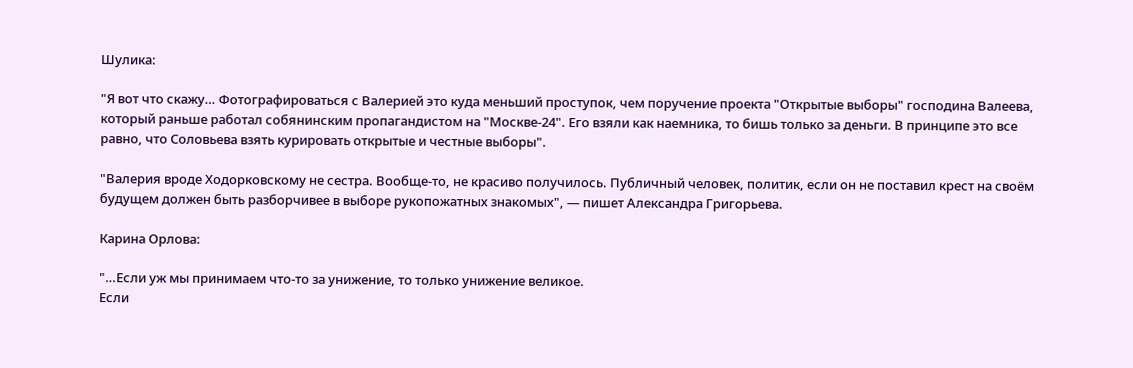Шулика:

"Я вот что скажу… Фотографироваться с Валерией это куда меньший проступок, чем поручение проекта "Открытые выборы" господина Валеева, который раньше работал собянинским пропагандистом на "Москве-24". Его взяли как наемника, то бишь только за деньги. В принципе это все равно, что Соловьева взять курировать открытые и честные выборы".

"Валерия вроде Ходорковскому не сестра. Вообще-то, не красиво получилось. Публичный человек, политик, если он не поставил крест на своём будущем должен быть разборчивее в выборе рукопожатных знакомых", — пишет Александра Григорьева.

Карина Орлова:

"…Если уж мы принимаем что-то за унижение, то только унижение великое.
Если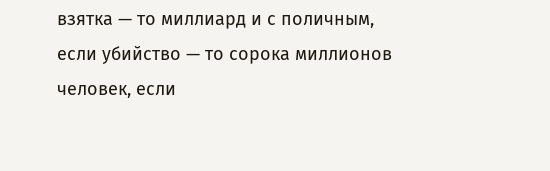взятка — то миллиард и с поличным, если убийство — то сорока миллионов человек, если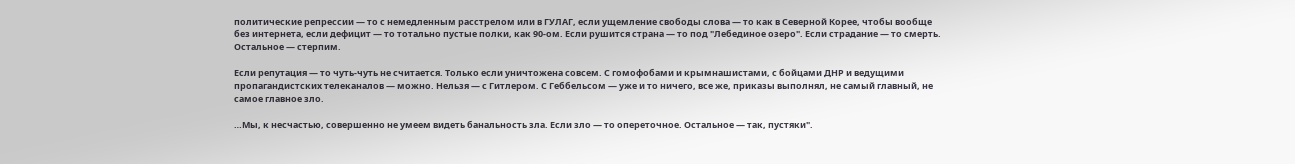политические репрессии — то с немедленным расстрелом или в ГУЛАГ, если ущемление свободы слова — то как в Северной Корее, чтобы вообще без интернета, если дефицит — то тотально пустые полки, как 90-ом. Если рушится страна — то под "Лебединое озеро". Если страдание — то смерть. Остальное — стерпим.

Если репутация — то чуть-чуть не считается. Только если уничтожена совсем. С гомофобами и крымнашистами, с бойцами ДНР и ведущими пропагандистских телеканалов — можно. Нельзя — с Гитлером. С Геббельсом — уже и то ничего, все же, приказы выполнял, не самый главный, не самое главное зло.

…Мы, к несчастью, совершенно не умеем видеть банальность зла. Если зло — то опереточное. Остальное — так, пустяки".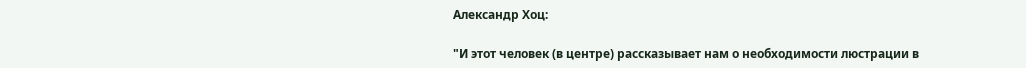Александр Хоц:

"И этот человек (в центре) рассказывает нам о необходимости люстрации в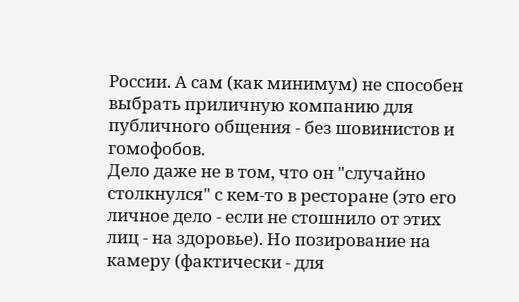России. А сам (как минимум) не способен выбрать приличную компанию для публичного общения - без шовинистов и гомофобов.
Дело даже не в том, что он "случайно столкнулся" с кем-то в ресторане (это его личное дело - если не стошнило от этих лиц - на здоровье). Но позирование на камеру (фактически - для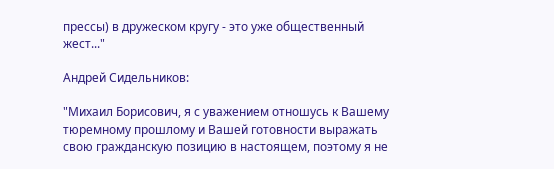прессы) в дружеском кругу - это уже общественный жест..."

Андрей Сидельников:

"Михаил Борисович, я с уважением отношусь к Вашему тюремному прошлому и Вашей готовности выражать свою гражданскую позицию в настоящем, поэтому я не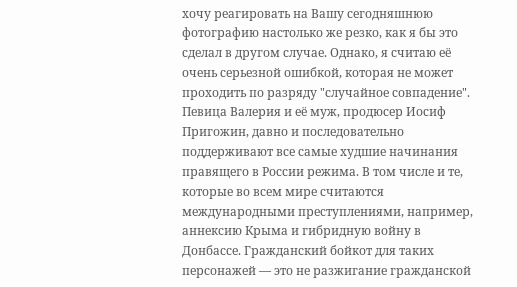хочу реагировать на Вашу сегодняшнюю фотографию настолько же резко, как я бы это сделал в другом случае. Однако, я считаю её очень серьезной ошибкой, которая не может проходить по разряду "случайное совпадение". Певица Валерия и её муж, продюсер Иосиф Пригожин, давно и последовательно поддерживают все самые худшие начинания правящего в России режима. В том числе и те, которые во всем мире считаются международными преступлениями, например, аннексию Крыма и гибридную войну в Донбассе. Гражданский бойкот для таких персонажей — это не разжигание гражданской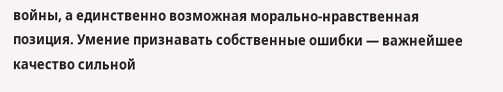войны, а единственно возможная морально-нравственная позиция. Умение признавать собственные ошибки — важнейшее качество сильной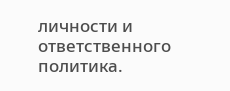личности и ответственного политика.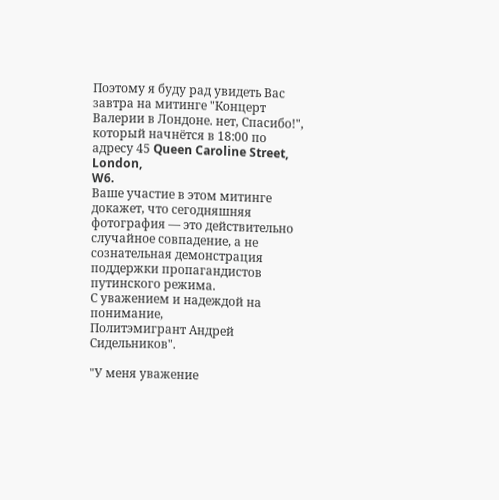Поэтому я буду рад увидеть Вас завтра на митинге "Концерт Валерии в Лондоне. нет, Спасибо!", который начнётся в 18:00 по адресу 45 Queen Caroline Street, London,
W6.
Ваше участие в этом митинге докажет, что сегодняшняя фотография — это действительно случайное совпадение, а не сознательная демонстрация поддержки пропагандистов путинского режима.
С уважением и надеждой на понимание,
Политэмигрант Андрей Сидельников".

"У меня уважение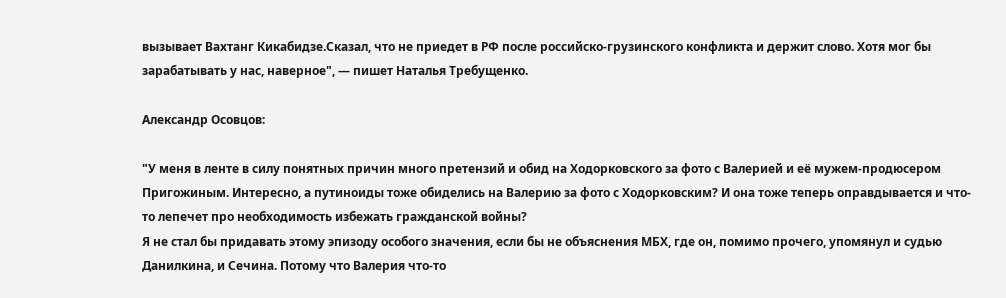вызывает Вахтанг Кикабидзе.Сказал, что не приедет в РФ после российско-грузинского конфликта и держит слово. Хотя мог бы зарабатывать у нас, наверное", — пишет Наталья Требущенко.

Александр Осовцов:

"У меня в ленте в силу понятных причин много претензий и обид на Ходорковского за фото с Валерией и её мужем-продюсером Пригожиным. Интересно, а путиноиды тоже обиделись на Валерию за фото с Ходорковским? И она тоже теперь оправдывается и что-то лепечет про необходимость избежать гражданской войны?
Я не стал бы придавать этому эпизоду особого значения, если бы не объяснения МБХ, где он, помимо прочего, упомянул и судью Данилкина, и Сечина. Потому что Валерия что-то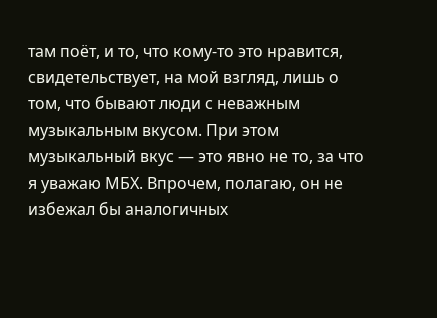там поёт, и то, что кому-то это нравится, свидетельствует, на мой взгляд, лишь о том, что бывают люди с неважным музыкальным вкусом. При этом музыкальный вкус — это явно не то, за что я уважаю МБХ. Впрочем, полагаю, он не избежал бы аналогичных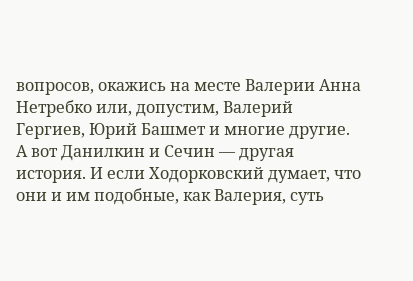вопросов, окажись на месте Валерии Анна Нетребко или, допустим, Валерий Гергиев, Юрий Башмет и многие другие.
А вот Данилкин и Сечин — другая история. И если Ходорковский думает, что они и им подобные, как Валерия, суть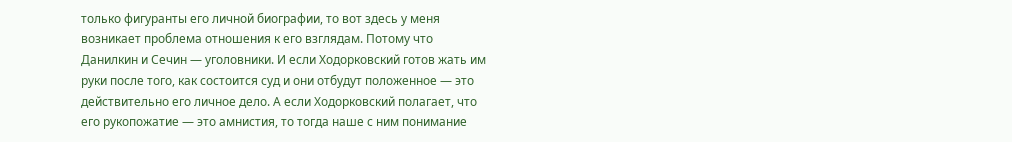только фигуранты его личной биографии, то вот здесь у меня возникает проблема отношения к его взглядам. Потому что Данилкин и Сечин — уголовники. И если Ходорковский готов жать им руки после того, как состоится суд и они отбудут положенное — это действительно его личное дело. А если Ходорковский полагает, что его рукопожатие — это амнистия, то тогда наше с ним понимание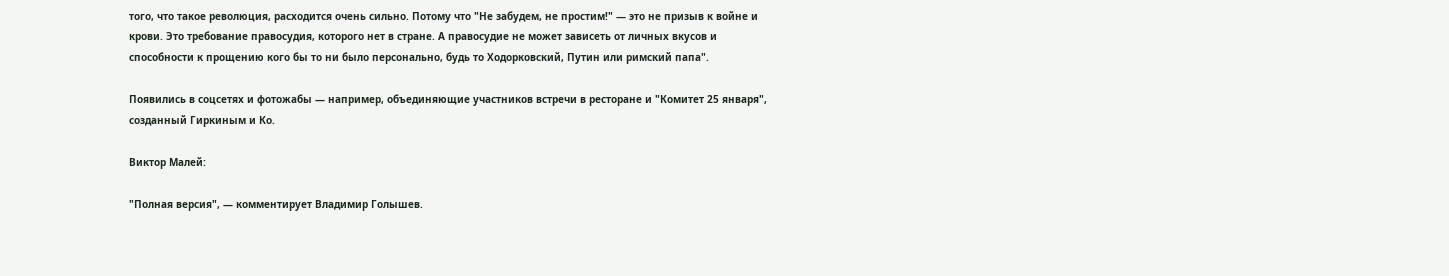того, что такое революция, расходится очень сильно. Потому что "Не забудем, не простим!" — это не призыв к войне и крови. Это требование правосудия, которого нет в стране. А правосудие не может зависеть от личных вкусов и способности к прощению кого бы то ни было персонально, будь то Ходорковский, Путин или римский папа".

Появились в соцсетях и фотожабы — например, объединяющие участников встречи в ресторане и "Комитет 25 января", созданный Гиркиным и Ко.

Виктор Малей:

"Полная версия", — комментирует Владимир Голышев.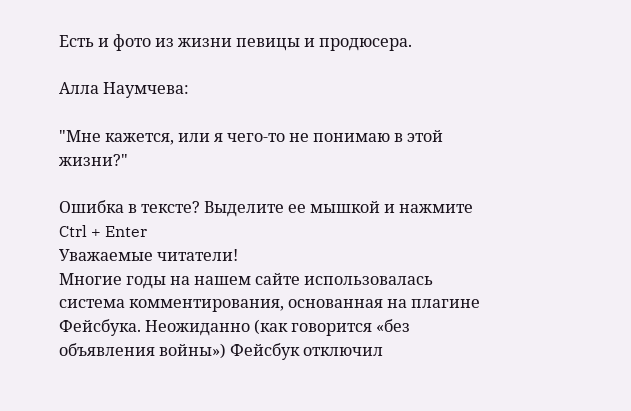Есть и фото из жизни певицы и продюсера.

Алла Наумчева:

"Мне кажется, или я чего-то не понимаю в этой жизни?"

Ошибка в тексте? Выделите ее мышкой и нажмите Ctrl + Enter
Уважаемые читатели!
Многие годы на нашем сайте использовалась система комментирования, основанная на плагине Фейсбука. Неожиданно (как говорится «без объявления войны») Фейсбук отключил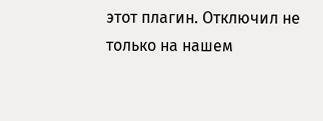этот плагин. Отключил не только на нашем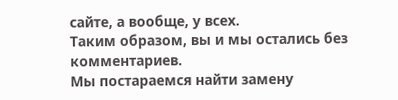сайте, а вообще, у всех.
Таким образом, вы и мы остались без комментариев.
Мы постараемся найти замену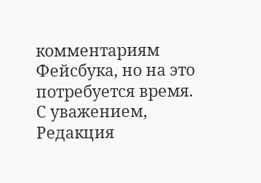комментариям Фейсбука, но на это потребуется время.
С уважением,
Редакция